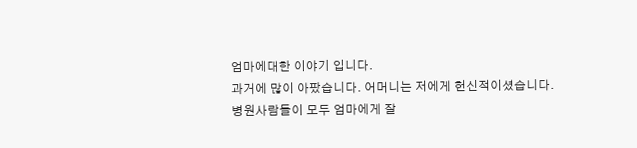엄마에대한 이야기 입니다.
과거에 많이 아팠습니다. 어머니는 저에게 헌신적이셨습니다.
병원사람들이 모두 엄마에게 잘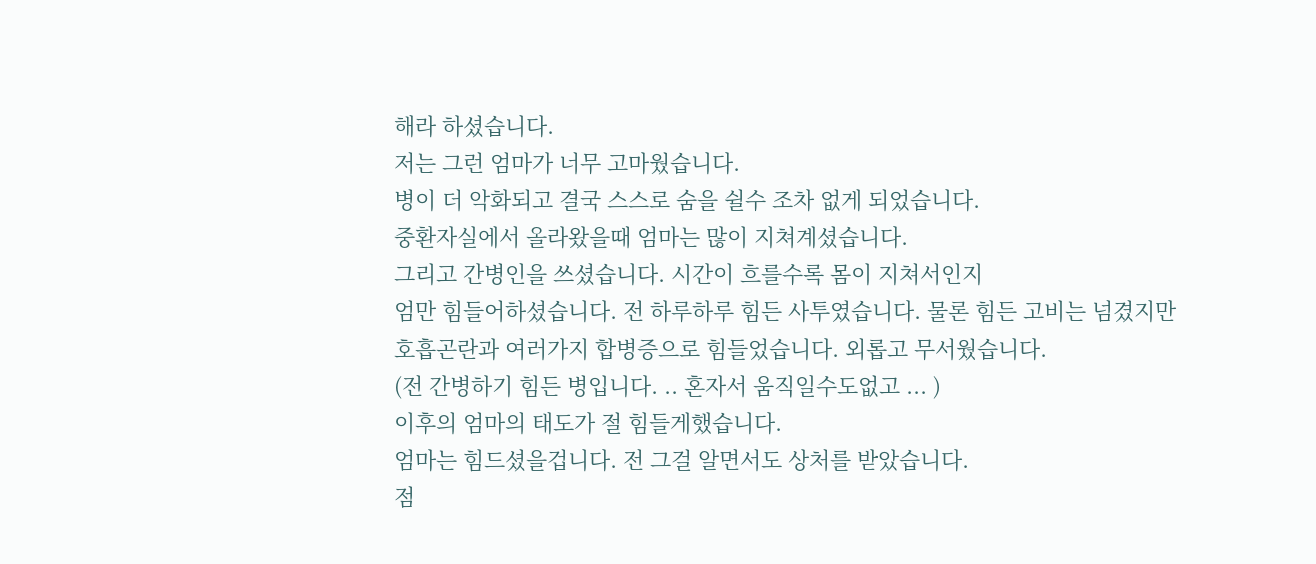해라 하셨습니다.
저는 그런 엄마가 너무 고마웠습니다.
병이 더 악화되고 결국 스스로 숨을 쉴수 조차 없게 되었습니다.
중환자실에서 올라왔을때 엄마는 많이 지쳐계셨습니다.
그리고 간병인을 쓰셨습니다. 시간이 흐를수록 몸이 지쳐서인지
엄만 힘들어하셨습니다. 전 하루하루 힘든 사투였습니다. 물론 힘든 고비는 넘겼지만
호흡곤란과 여러가지 합병증으로 힘들었습니다. 외롭고 무서웠습니다.
(전 간병하기 힘든 병입니다. .. 혼자서 움직일수도없고 ... )
이후의 엄마의 태도가 절 힘들게했습니다.
엄마는 힘드셨을겁니다. 전 그걸 알면서도 상처를 받았습니다.
점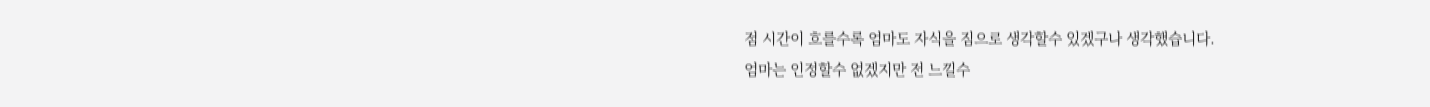점 시간이 흐를수록 엄마도 자식을 짐으로 생각할수 있겠구나 생각했습니다.
엄마는 인정할수 없겠지만 전 느낄수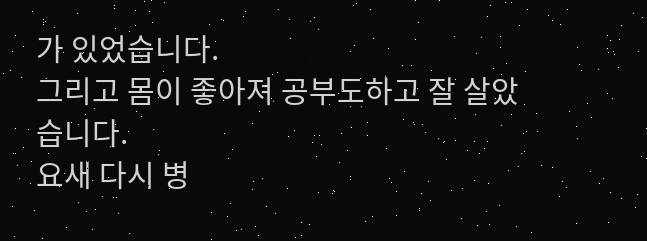가 있었습니다.
그리고 몸이 좋아져 공부도하고 잘 살았습니다.
요새 다시 병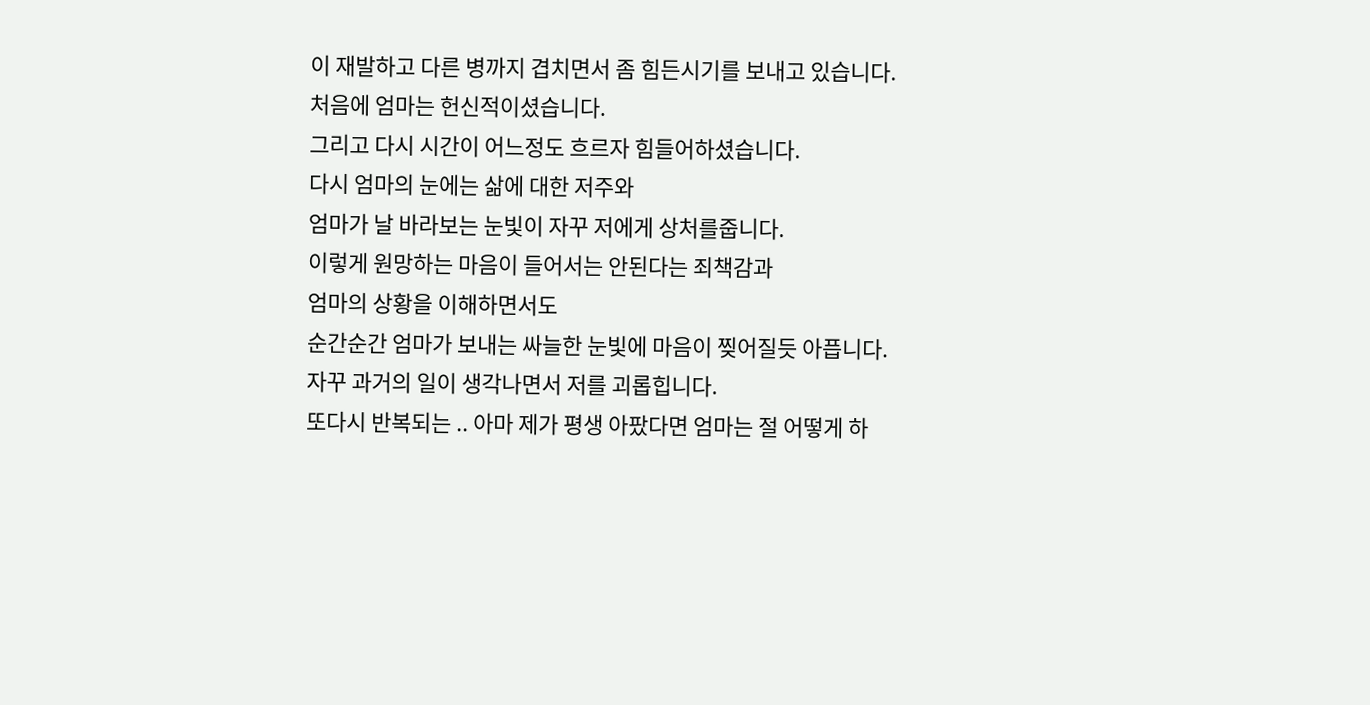이 재발하고 다른 병까지 겹치면서 좀 힘든시기를 보내고 있습니다.
처음에 엄마는 헌신적이셨습니다.
그리고 다시 시간이 어느정도 흐르자 힘들어하셨습니다.
다시 엄마의 눈에는 삶에 대한 저주와
엄마가 날 바라보는 눈빛이 자꾸 저에게 상처를줍니다.
이렇게 원망하는 마음이 들어서는 안된다는 죄책감과
엄마의 상황을 이해하면서도
순간순간 엄마가 보내는 싸늘한 눈빛에 마음이 찢어질듯 아픕니다.
자꾸 과거의 일이 생각나면서 저를 괴롭힙니다.
또다시 반복되는 .. 아마 제가 평생 아팠다면 엄마는 절 어떻게 하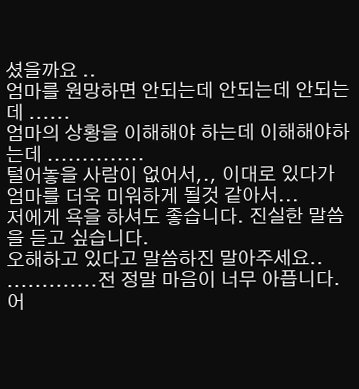셨을까요 ..
엄마를 원망하면 안되는데 안되는데 안되는데 ......
엄마의 상황을 이해해야 하는데 이해해야하는데 ..............
털어놓을 사람이 없어서,., 이대로 있다가 엄마를 더욱 미워하게 될것 같아서...
저에게 욕을 하셔도 좋습니다. 진실한 말씀을 듣고 싶습니다.
오해하고 있다고 말씀하진 말아주세요..
.............전 정말 마음이 너무 아픕니다.
어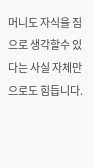머니도 자식을 짐으로 생각할수 있다는 사실 자체만으로도 힘듭니다.